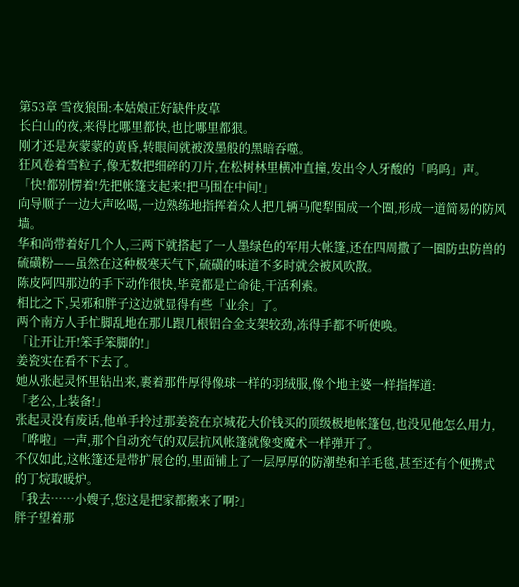第53章 雪夜狼围:本姑娘正好缺件皮草
长白山的夜,来得比哪里都快,也比哪里都狠。
刚才还是灰蒙蒙的黄昏,转眼间就被泼墨般的黑暗吞噬。
狂风卷着雪粒子,像无数把细碎的刀片,在松树林里横冲直撞,发出令人牙酸的「呜呜」声。
「快!都别愣着!先把帐篷支起来!把马围在中间!」
向导顺子一边大声吆喝,一边熟练地指挥着众人把几辆马爬犁围成一个圈,形成一道简易的防风墙。
华和尚带着好几个人,三两下就搭起了一人墨绿色的军用大帐篷,还在四周撒了一圈防虫防兽的硫磺粉——虽然在这种极寒天气下,硫磺的味道不多时就会被风吹散。
陈皮阿四那边的手下动作很快,毕竟都是亡命徒,干活利索。
相比之下,吴邪和胖子这边就显得有些「业余」了。
两个南方人手忙脚乱地在那儿跟几根铝合金支架较劲,冻得手都不听使唤。
「让开让开!笨手笨脚的!」
姜瓷实在看不下去了。
她从张起灵怀里钻出来,裹着那件厚得像球一样的羽绒服,像个地主婆一样指挥道:
「老公,上装备!」
张起灵没有废话,他单手拎过那姜瓷在京城花大价钱买的顶级极地帐篷包,也没见他怎么用力,「哗啦」一声,那个自动充气的双层抗风帐篷就像变魔术一样弹开了。
不仅如此,这帐篷还是带扩展仓的,里面铺上了一层厚厚的防潮垫和羊毛毯,甚至还有个便携式的丁烷取暖炉。
「我去……小嫂子,您这是把家都搬来了啊?」
胖子望着那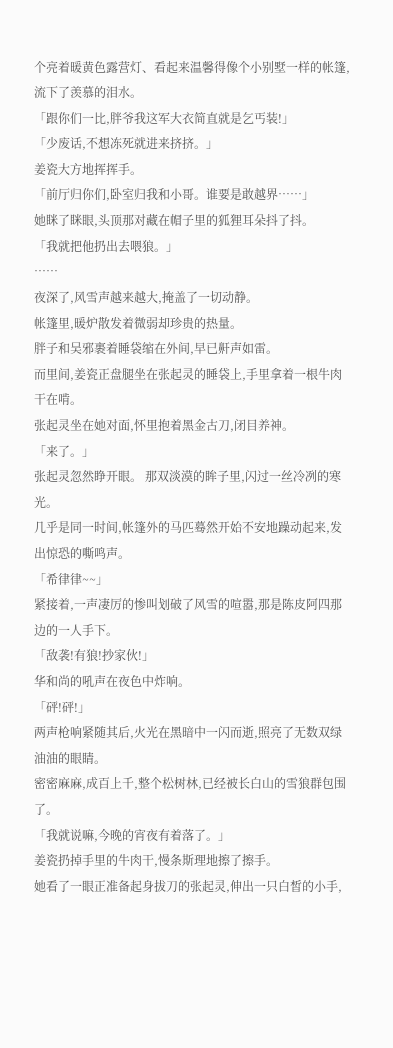个亮着暖黄色露营灯、看起来温馨得像个小别墅一样的帐篷,流下了羡慕的泪水。
「跟你们一比,胖爷我这军大衣简直就是乞丐装!」
「少废话,不想冻死就进来挤挤。」
姜瓷大方地挥挥手。
「前厅归你们,卧室归我和小哥。谁要是敢越界……」
她眯了眯眼,头顶那对藏在帽子里的狐狸耳朵抖了抖。
「我就把他扔出去喂狼。」
……
夜深了,风雪声越来越大,掩盖了一切动静。
帐篷里,暖炉散发着微弱却珍贵的热量。
胖子和吴邪裹着睡袋缩在外间,早已鼾声如雷。
而里间,姜瓷正盘腿坐在张起灵的睡袋上,手里拿着一根牛肉干在啃。
张起灵坐在她对面,怀里抱着黑金古刀,闭目养神。
「来了。」
张起灵忽然睁开眼。 那双淡漠的眸子里,闪过一丝冷冽的寒光。
几乎是同一时间,帐篷外的马匹蓦然开始不安地躁动起来,发出惊恐的嘶鸣声。
「希律律~~」
紧接着,一声凄厉的惨叫划破了风雪的喧嚣,那是陈皮阿四那边的一人手下。
「敌袭!有狼!抄家伙!」
华和尚的吼声在夜色中炸响。
「砰!砰!」
两声枪响紧随其后,火光在黑暗中一闪而逝,照亮了无数双绿油油的眼睛。
密密麻麻,成百上千,整个松树林,已经被长白山的雪狼群包围了。
「我就说嘛,今晚的宵夜有着落了。」
姜瓷扔掉手里的牛肉干,慢条斯理地擦了擦手。
她看了一眼正准备起身拔刀的张起灵,伸出一只白皙的小手,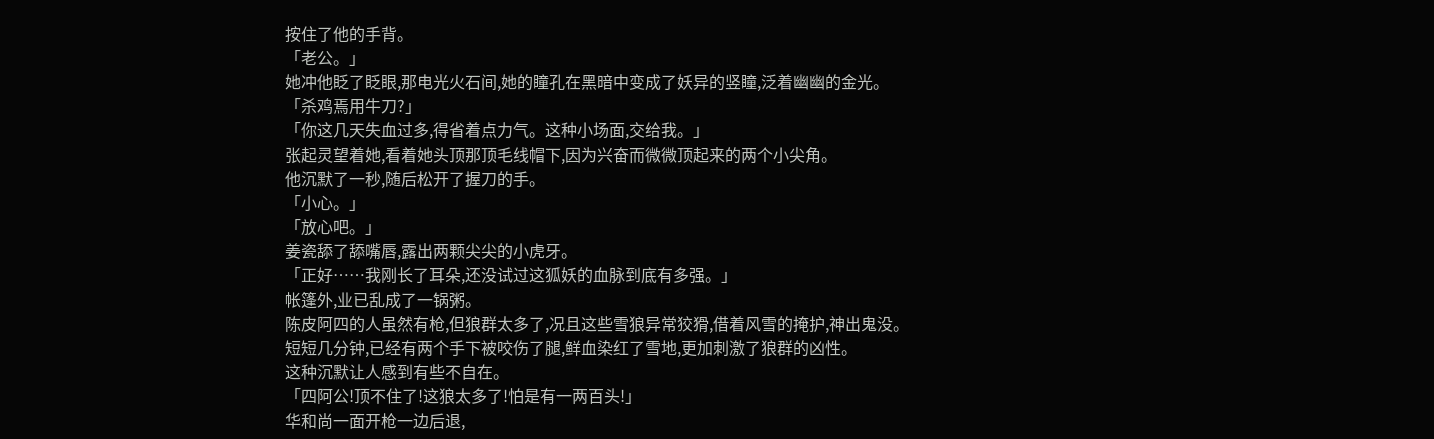按住了他的手背。
「老公。」
她冲他眨了眨眼,那电光火石间,她的瞳孔在黑暗中变成了妖异的竖瞳,泛着幽幽的金光。
「杀鸡焉用牛刀?」
「你这几天失血过多,得省着点力气。这种小场面,交给我。」
张起灵望着她,看着她头顶那顶毛线帽下,因为兴奋而微微顶起来的两个小尖角。
他沉默了一秒,随后松开了握刀的手。
「小心。」
「放心吧。」
姜瓷舔了舔嘴唇,露出两颗尖尖的小虎牙。
「正好……我刚长了耳朵,还没试过这狐妖的血脉到底有多强。」
帐篷外,业已乱成了一锅粥。
陈皮阿四的人虽然有枪,但狼群太多了,况且这些雪狼异常狡猾,借着风雪的掩护,神出鬼没。
短短几分钟,已经有两个手下被咬伤了腿,鲜血染红了雪地,更加刺激了狼群的凶性。
这种沉默让人感到有些不自在。
「四阿公!顶不住了!这狼太多了!怕是有一两百头!」
华和尚一面开枪一边后退,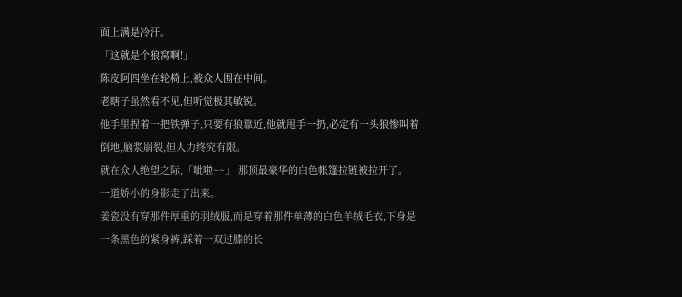面上满是冷汗。
「这就是个狼窝啊!」
陈皮阿四坐在轮椅上,被众人围在中间。
老瞎子虽然看不见,但听觉极其敏锐。
他手里捏着一把铁弹子,只要有狼靠近,他就甩手一扔,必定有一头狼惨叫着倒地,脑浆崩裂,但人力终究有限。
就在众人绝望之际,「呲啦~~」 那顶最豪华的白色帐篷拉链被拉开了。
一道娇小的身影走了出来。
姜瓷没有穿那件厚重的羽绒服,而是穿着那件单薄的白色羊绒毛衣,下身是一条黑色的紧身裤,踩着一双过膝的长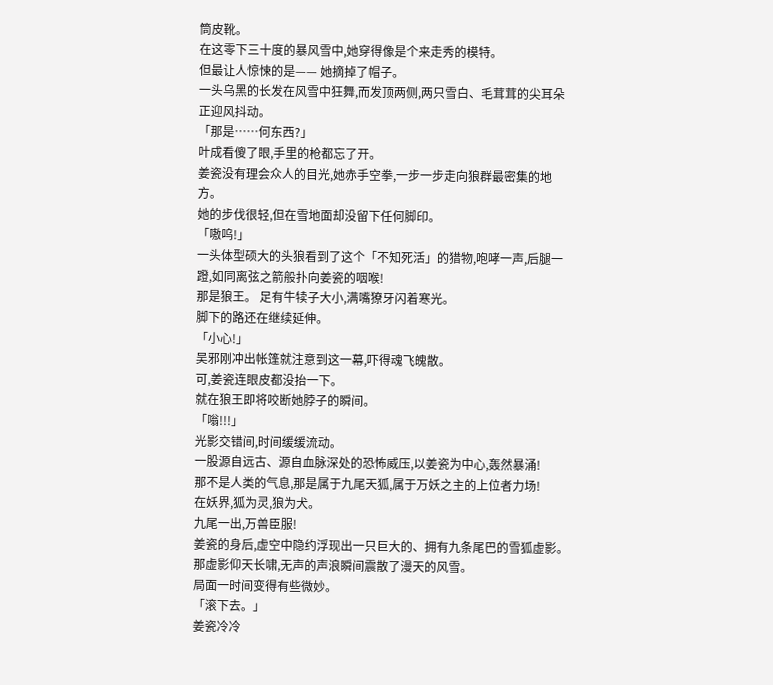筒皮靴。
在这零下三十度的暴风雪中,她穿得像是个来走秀的模特。
但最让人惊悚的是—— 她摘掉了帽子。
一头乌黑的长发在风雪中狂舞,而发顶两侧,两只雪白、毛茸茸的尖耳朵正迎风抖动。
「那是……何东西?」
叶成看傻了眼,手里的枪都忘了开。
姜瓷没有理会众人的目光,她赤手空拳,一步一步走向狼群最密集的地方。
她的步伐很轻,但在雪地面却没留下任何脚印。
「嗷呜!」
一头体型硕大的头狼看到了这个「不知死活」的猎物,咆哮一声,后腿一蹬,如同离弦之箭般扑向姜瓷的咽喉!
那是狼王。 足有牛犊子大小,满嘴獠牙闪着寒光。
脚下的路还在继续延伸。
「小心!」
吴邪刚冲出帐篷就注意到这一幕,吓得魂飞魄散。
可,姜瓷连眼皮都没抬一下。
就在狼王即将咬断她脖子的瞬间。
「嗡!!!」
光影交错间,时间缓缓流动。
一股源自远古、源自血脉深处的恐怖威压,以姜瓷为中心,轰然暴涌!
那不是人类的气息,那是属于九尾天狐,属于万妖之主的上位者力场!
在妖界,狐为灵,狼为犬。
九尾一出,万兽臣服!
姜瓷的身后,虚空中隐约浮现出一只巨大的、拥有九条尾巴的雪狐虚影。
那虚影仰天长啸,无声的声浪瞬间震散了漫天的风雪。
局面一时间变得有些微妙。
「滚下去。」
姜瓷冷冷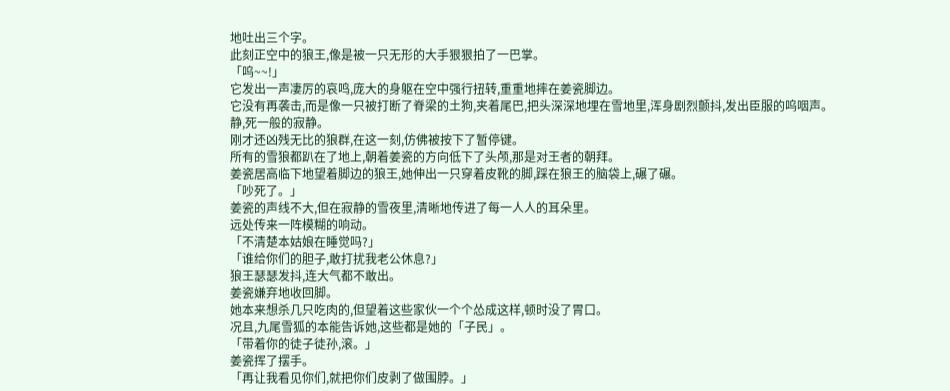地吐出三个字。
此刻正空中的狼王,像是被一只无形的大手狠狠拍了一巴掌。
「呜~~!」
它发出一声凄厉的哀鸣,庞大的身躯在空中强行扭转,重重地摔在姜瓷脚边。
它没有再袭击,而是像一只被打断了脊梁的土狗,夹着尾巴,把头深深地埋在雪地里,浑身剧烈颤抖,发出臣服的呜咽声。
静,死一般的寂静。
刚才还凶残无比的狼群,在这一刻,仿佛被按下了暂停键。
所有的雪狼都趴在了地上,朝着姜瓷的方向低下了头颅,那是对王者的朝拜。
姜瓷居高临下地望着脚边的狼王,她伸出一只穿着皮靴的脚,踩在狼王的脑袋上,碾了碾。
「吵死了。」
姜瓷的声线不大,但在寂静的雪夜里,清晰地传进了每一人人的耳朵里。
远处传来一阵模糊的响动。
「不清楚本姑娘在睡觉吗?」
「谁给你们的胆子,敢打扰我老公休息?」
狼王瑟瑟发抖,连大气都不敢出。
姜瓷嫌弃地收回脚。
她本来想杀几只吃肉的,但望着这些家伙一个个怂成这样,顿时没了胃口。
况且,九尾雪狐的本能告诉她,这些都是她的「子民」。
「带着你的徒子徒孙,滚。」
姜瓷挥了摆手。
「再让我看见你们,就把你们皮剥了做围脖。」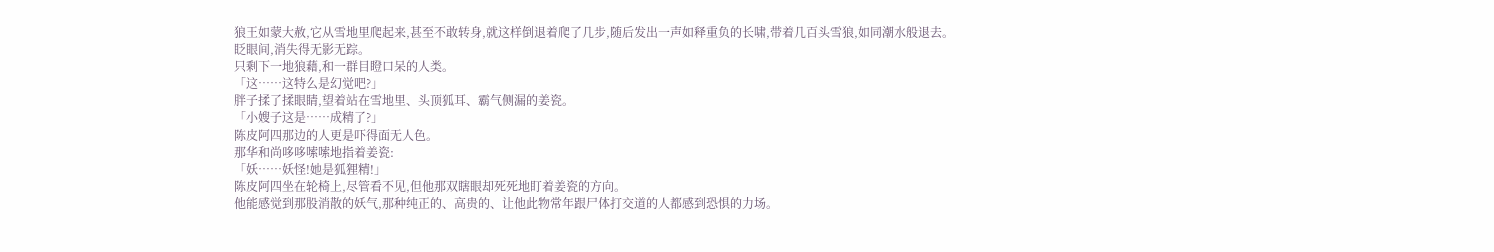狼王如蒙大赦,它从雪地里爬起来,甚至不敢转身,就这样倒退着爬了几步,随后发出一声如释重负的长啸,带着几百头雪狼,如同潮水般退去。
眨眼间,消失得无影无踪。
只剩下一地狼藉,和一群目瞪口呆的人类。
「这……这特么是幻觉吧?」
胖子揉了揉眼睛,望着站在雪地里、头顶狐耳、霸气侧漏的姜瓷。
「小嫂子这是……成精了?」
陈皮阿四那边的人更是吓得面无人色。
那华和尚哆哆嗦嗦地指着姜瓷:
「妖……妖怪!她是狐狸精!」
陈皮阿四坐在轮椅上,尽管看不见,但他那双瞎眼却死死地盯着姜瓷的方向。
他能感觉到那股消散的妖气,那种纯正的、高贵的、让他此物常年跟尸体打交道的人都感到恐惧的力场。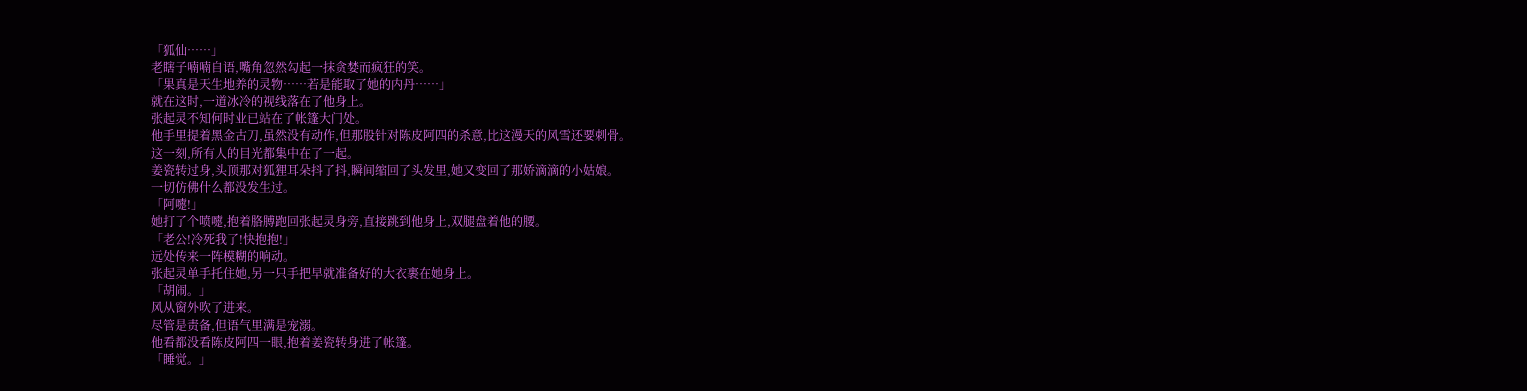「狐仙……」
老瞎子喃喃自语,嘴角忽然勾起一抹贪婪而疯狂的笑。
「果真是天生地养的灵物……若是能取了她的内丹……」
就在这时,一道冰冷的视线落在了他身上。
张起灵不知何时业已站在了帐篷大门处。
他手里提着黑金古刀,虽然没有动作,但那股针对陈皮阿四的杀意,比这漫天的风雪还要刺骨。
这一刻,所有人的目光都集中在了一起。
姜瓷转过身,头顶那对狐狸耳朵抖了抖,瞬间缩回了头发里,她又变回了那娇滴滴的小姑娘。
一切仿佛什么都没发生过。
「阿嚏!」
她打了个喷嚏,抱着胳膊跑回张起灵身旁,直接跳到他身上,双腿盘着他的腰。
「老公!冷死我了!快抱抱!」
远处传来一阵模糊的响动。
张起灵单手托住她,另一只手把早就准备好的大衣裹在她身上。
「胡闹。」
风从窗外吹了进来。
尽管是责备,但语气里满是宠溺。
他看都没看陈皮阿四一眼,抱着姜瓷转身进了帐篷。
「睡觉。」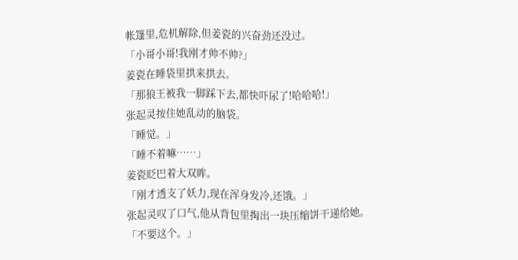帐篷里,危机解除,但姜瓷的兴奋劲还没过。
「小哥小哥!我刚才帅不帅?」
姜瓷在睡袋里拱来拱去。
「那狼王被我一脚踩下去,都快吓尿了!哈哈哈!」
张起灵按住她乱动的脑袋。
「睡觉。」
「睡不着嘛……」
姜瓷眨巴着大双眸。
「刚才透支了妖力,现在浑身发冷,还饿。」
张起灵叹了口气,他从背包里掏出一块压缩饼干递给她。
「不要这个。」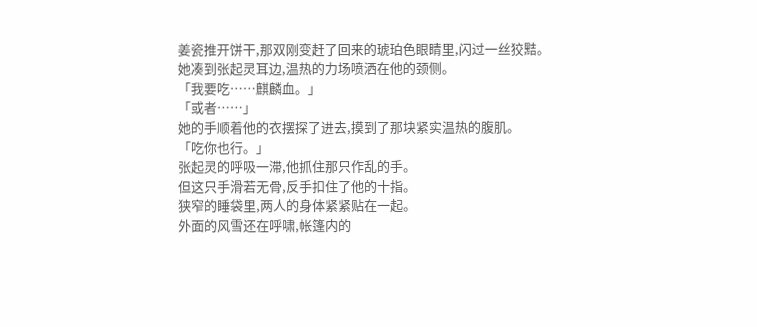姜瓷推开饼干,那双刚变赶了回来的琥珀色眼睛里,闪过一丝狡黠。
她凑到张起灵耳边,温热的力场喷洒在他的颈侧。
「我要吃……麒麟血。」
「或者……」
她的手顺着他的衣摆探了进去,摸到了那块紧实温热的腹肌。
「吃你也行。」
张起灵的呼吸一滞,他抓住那只作乱的手。
但这只手滑若无骨,反手扣住了他的十指。
狭窄的睡袋里,两人的身体紧紧贴在一起。
外面的风雪还在呼啸,帐篷内的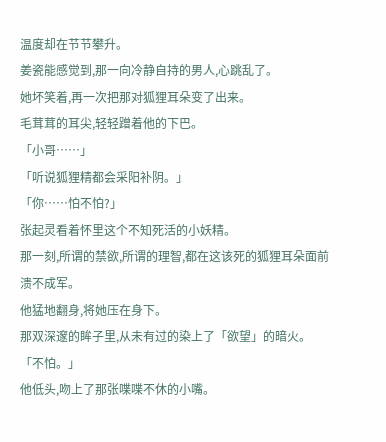温度却在节节攀升。
姜瓷能感觉到,那一向冷静自持的男人,心跳乱了。
她坏笑着,再一次把那对狐狸耳朵变了出来。
毛茸茸的耳尖,轻轻蹭着他的下巴。
「小哥……」
「听说狐狸精都会采阳补阴。」
「你……怕不怕?」
张起灵看着怀里这个不知死活的小妖精。
那一刻,所谓的禁欲,所谓的理智,都在这该死的狐狸耳朵面前溃不成军。
他猛地翻身,将她压在身下。
那双深邃的眸子里,从未有过的染上了「欲望」的暗火。
「不怕。」
他低头,吻上了那张喋喋不休的小嘴。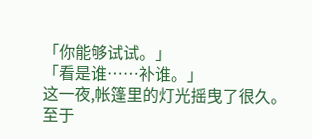「你能够试试。」
「看是谁……补谁。」
这一夜,帐篷里的灯光摇曳了很久。
至于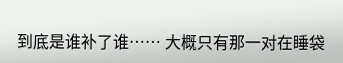到底是谁补了谁…… 大概只有那一对在睡袋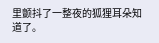里颤抖了一整夜的狐狸耳朵知道了。